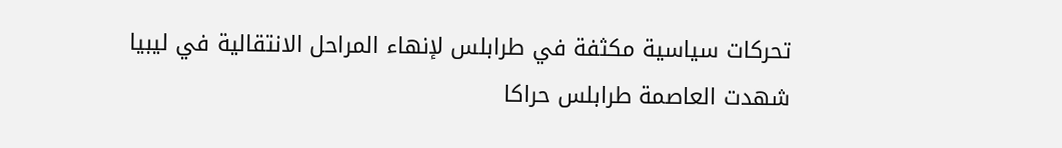تحركات سياسية مكثفة في طرابلس لإنهاء المراحل الانتقالية في ليبيا
شهدت العاصمة طرابلس حراكا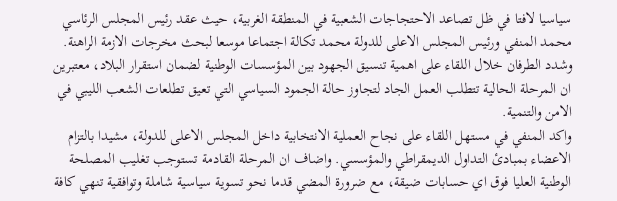سياسيا لافتا في ظل تصاعد الاحتجاجات الشعبية في المنطقة الغربية، حيث عقد رئيس المجلس الرئاسي محمد المنفي ورئيس المجلس الاعلى للدولة محمد تكالة اجتماعا موسعا لبحث مخرجات الازمة الراهنة. وشدد الطرفان خلال اللقاء على اهمية تنسيق الجهود بين المؤسسات الوطنية لضمان استقرار البلاد، معتبرين ان المرحلة الحالية تتطلب العمل الجاد لتجاوز حالة الجمود السياسي التي تعيق تطلعات الشعب الليبي في الامن والتنمية.
واكد المنفي في مستهل اللقاء على نجاح العملية الانتخابية داخل المجلس الاعلى للدولة، مشيدا بالتزام الاعضاء بمبادئ التداول الديمقراطي والمؤسسي. واضاف ان المرحلة القادمة تستوجب تغليب المصلحة الوطنية العليا فوق اي حسابات ضيقة، مع ضرورة المضي قدما نحو تسوية سياسية شاملة وتوافقية تنهي كافة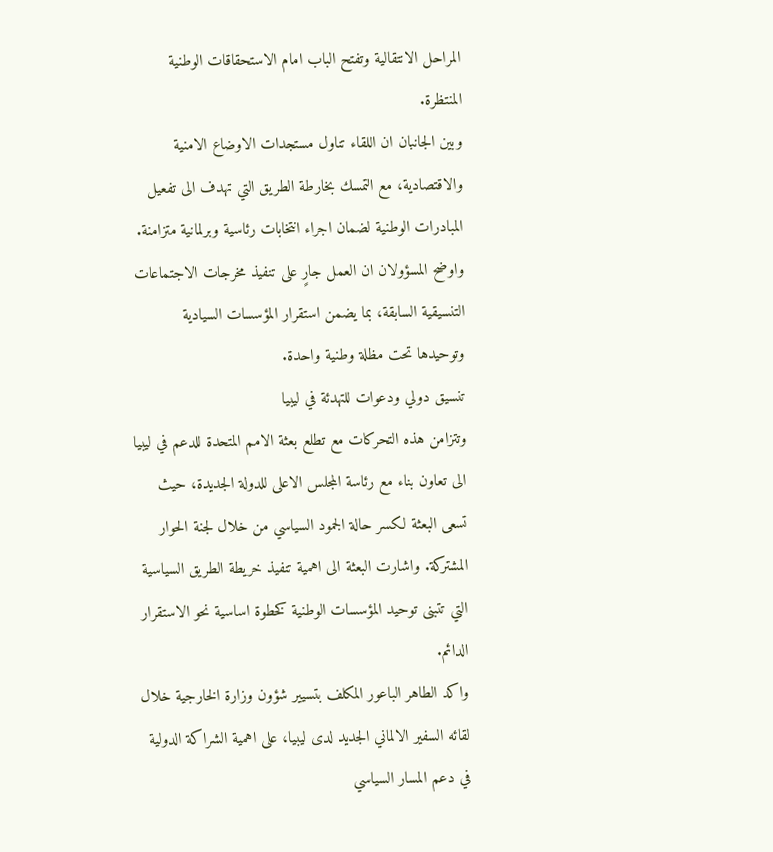المراحل الانتقالية وتفتح الباب امام الاستحقاقات الوطنية المنتظرة.
وبين الجانبان ان اللقاء تناول مستجدات الاوضاع الامنية والاقتصادية، مع التمسك بخارطة الطريق التي تهدف الى تفعيل المبادرات الوطنية لضمان اجراء انتخابات رئاسية وبرلمانية متزامنة. واوضح المسؤولان ان العمل جارٍ على تنفيذ مخرجات الاجتماعات التنسيقية السابقة، بما يضمن استقرار المؤسسات السيادية وتوحيدها تحت مظلة وطنية واحدة.
تنسيق دولي ودعوات للتهدئة في ليبيا
وتتزامن هذه التحركات مع تطلع بعثة الامم المتحدة للدعم في ليبيا الى تعاون بناء مع رئاسة المجلس الاعلى للدولة الجديدة، حيث تسعى البعثة لكسر حالة الجمود السياسي من خلال لجنة الحوار المشتركة. واشارت البعثة الى اهمية تنفيذ خريطة الطريق السياسية التي تتبنى توحيد المؤسسات الوطنية كخطوة اساسية نحو الاستقرار الدائم.
واكد الطاهر الباعور المكلف بتسيير شؤون وزارة الخارجية خلال لقائه السفير الالماني الجديد لدى ليبيا، على اهمية الشراكة الدولية في دعم المسار السياسي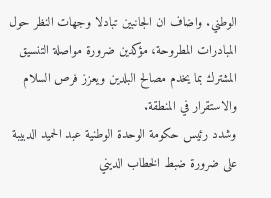الوطني. واضاف ان الجانبين تبادلا وجهات النظر حول المبادرات المطروحة، مؤكدين ضرورة مواصلة التنسيق المشترك بما يخدم مصالح البلدين ويعزز فرص السلام والاستقرار في المنطقة.
وشدد رئيس حكومة الوحدة الوطنية عبد الحميد الدبيبة على ضرورة ضبط الخطاب الديني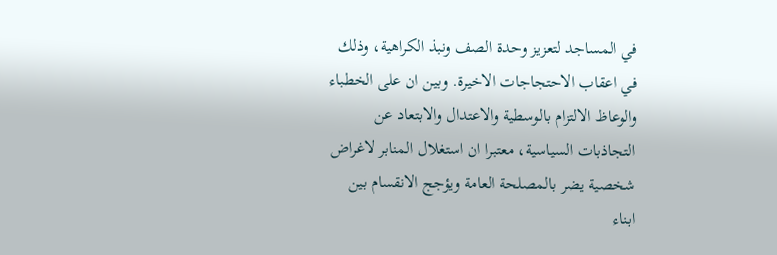في المساجد لتعزيز وحدة الصف ونبذ الكراهية، وذلك في اعقاب الاحتجاجات الاخيرة. وبين ان على الخطباء والوعاظ الالتزام بالوسطية والاعتدال والابتعاد عن التجاذبات السياسية، معتبرا ان استغلال المنابر لاغراض شخصية يضر بالمصلحة العامة ويؤجج الانقسام بين ابناء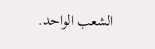الشعب الواحد.